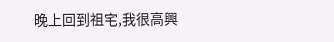晚上回到祖宅,我很高興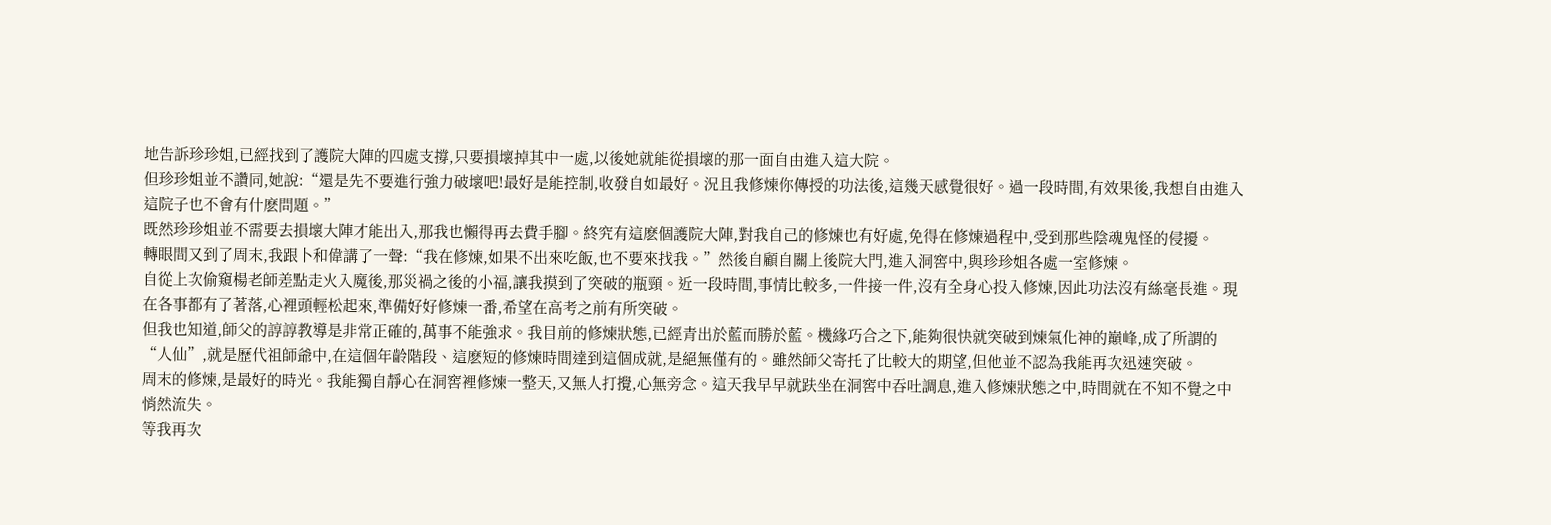地告訴珍珍姐,已經找到了護院大陣的四處支撐,只要損壞掉其中一處,以後她就能從損壞的那一面自由進入這大院。
但珍珍姐並不讚同,她說:“還是先不要進行強力破壞吧!最好是能控制,收發自如最好。況且我修煉你傳授的功法後,這幾天感覺很好。過一段時間,有效果後,我想自由進入這院子也不會有什麽問題。”
既然珍珍姐並不需要去損壞大陣才能出入,那我也懶得再去費手腳。終究有這麽個護院大陣,對我自己的修煉也有好處,免得在修煉過程中,受到那些陰魂鬼怪的侵擾。
轉眼間又到了周末,我跟卜和偉講了一聲:“我在修煉,如果不出來吃飯,也不要來找我。”然後自顧自關上後院大門,進入洞窖中,與珍珍姐各處一室修煉。
自從上次偷窺楊老師差點走火入魔後,那災禍之後的小福,讓我摸到了突破的瓶頸。近一段時間,事情比較多,一件接一件,沒有全身心投入修煉,因此功法沒有絲毫長進。現在各事都有了著落,心裡頭輕松起來,準備好好修煉一番,希望在高考之前有所突破。
但我也知道,師父的諄諄教導是非常正確的,萬事不能強求。我目前的修煉狀態,已經青出於藍而勝於藍。機緣巧合之下,能夠很快就突破到煉氣化神的巔峰,成了所謂的“人仙”,就是歷代祖師爺中,在這個年齡階段、這麽短的修煉時間達到這個成就,是絕無僅有的。雖然師父寄托了比較大的期望,但他並不認為我能再次迅速突破。
周末的修煉,是最好的時光。我能獨自靜心在洞窖裡修煉一整天,又無人打攪,心無旁念。這天我早早就趺坐在洞窖中吞吐調息,進入修煉狀態之中,時間就在不知不覺之中悄然流失。
等我再次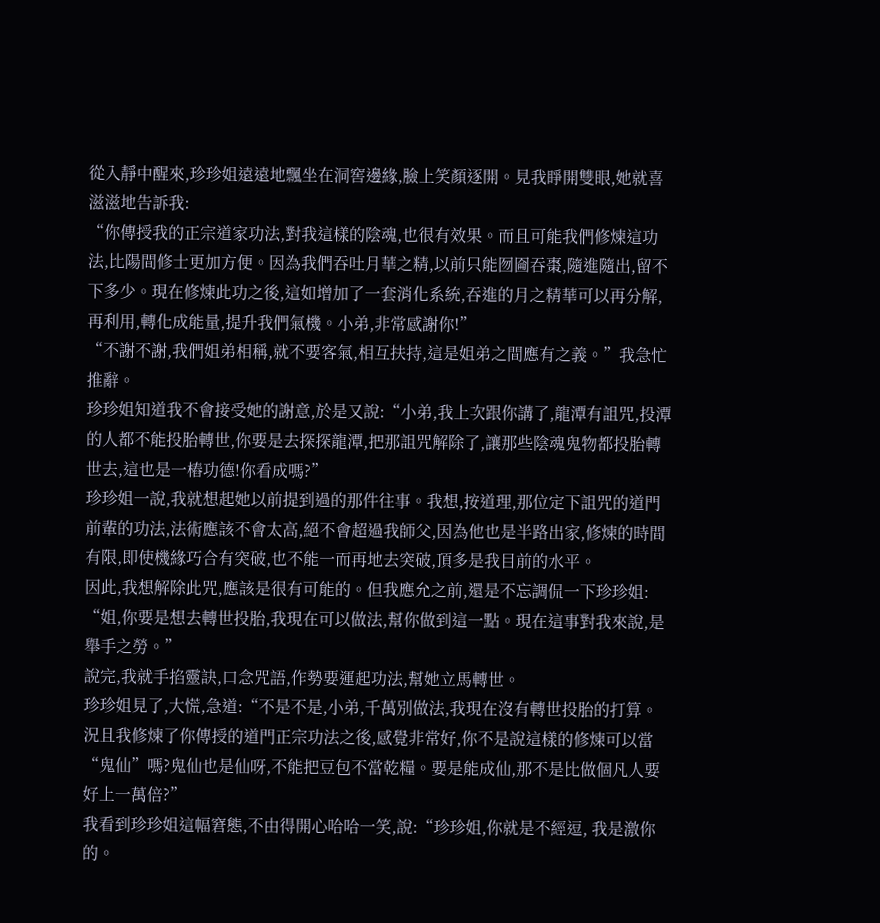從入靜中醒來,珍珍姐遠遠地飄坐在洞窖邊緣,臉上笑顏逐開。見我睜開雙眼,她就喜滋滋地告訴我:
“你傳授我的正宗道家功法,對我這樣的陰魂,也很有效果。而且可能我們修煉這功法,比陽間修士更加方便。因為我們吞吐月華之精,以前只能囫圇吞棗,隨進隨出,留不下多少。現在修煉此功之後,這如增加了一套消化系統,吞進的月之精華可以再分解,再利用,轉化成能量,提升我們氣機。小弟,非常感謝你!”
“不謝不謝,我們姐弟相稱,就不要客氣,相互扶持,這是姐弟之間應有之義。”我急忙推辭。
珍珍姐知道我不會接受她的謝意,於是又說:“小弟,我上次跟你講了,龍潭有詛咒,投潭的人都不能投胎轉世,你要是去探探龍潭,把那詛咒解除了,讓那些陰魂鬼物都投胎轉世去,這也是一樁功德!你看成嗎?”
珍珍姐一說,我就想起她以前提到過的那件往事。我想,按道理,那位定下詛咒的道門前輩的功法,法術應該不會太高,絕不會超過我師父,因為他也是半路出家,修煉的時間有限,即使機緣巧合有突破,也不能一而再地去突破,頂多是我目前的水平。
因此,我想解除此咒,應該是很有可能的。但我應允之前,還是不忘調侃一下珍珍姐:
“姐,你要是想去轉世投胎,我現在可以做法,幫你做到這一點。現在這事對我來說,是舉手之勞。”
說完,我就手掐靈訣,口念咒語,作勢要運起功法,幫她立馬轉世。
珍珍姐見了,大慌,急道:“不是不是,小弟,千萬別做法,我現在沒有轉世投胎的打算。況且我修煉了你傳授的道門正宗功法之後,感覺非常好,你不是說這樣的修煉可以當“鬼仙”嗎?鬼仙也是仙呀,不能把豆包不當乾糧。要是能成仙,那不是比做個凡人要好上一萬倍?”
我看到珍珍姐這幅窘態,不由得開心哈哈一笑,說:“珍珍姐,你就是不經逗, 我是激你的。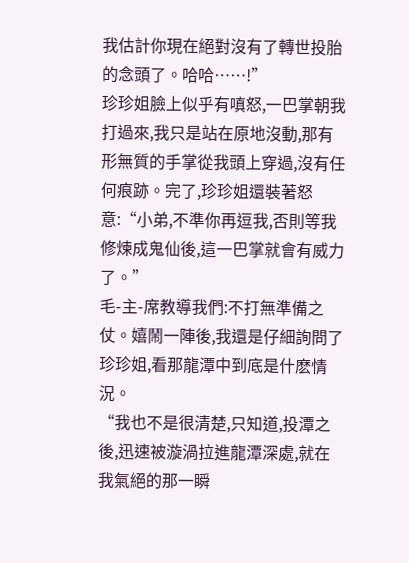我估計你現在絕對沒有了轉世投胎的念頭了。哈哈……!”
珍珍姐臉上似乎有嗔怒,一巴掌朝我打過來,我只是站在原地沒動,那有形無質的手掌從我頭上穿過,沒有任何痕跡。完了,珍珍姐還裝著怒意:“小弟,不準你再逗我,否則等我修煉成鬼仙後,這一巴掌就會有威力了。”
毛-主-席教導我們:不打無準備之仗。嬉鬧一陣後,我還是仔細詢問了珍珍姐,看那龍潭中到底是什麽情況。
“我也不是很清楚,只知道,投潭之後,迅速被漩渦拉進龍潭深處,就在我氣絕的那一瞬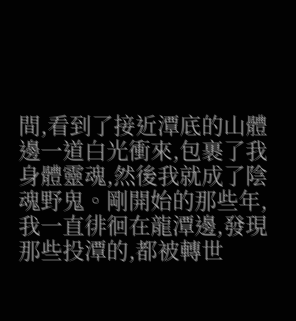間,看到了接近潭底的山體邊一道白光衝來,包裹了我身體靈魂,然後我就成了陰魂野鬼。剛開始的那些年,我一直徘徊在龍潭邊,發現那些投潭的,都被轉世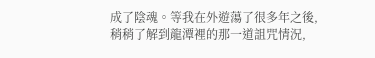成了陰魂。等我在外遊蕩了很多年之後,稍稍了解到龍潭裡的那一道詛咒情況,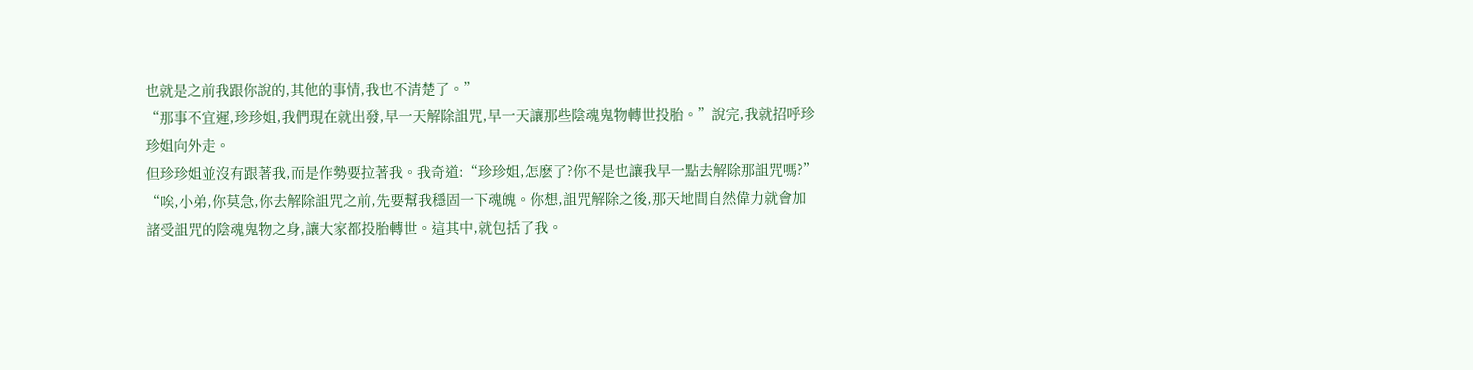也就是之前我跟你說的,其他的事情,我也不清楚了。”
“那事不宜遲,珍珍姐,我們現在就出發,早一天解除詛咒,早一天讓那些陰魂鬼物轉世投胎。”說完,我就招呼珍珍姐向外走。
但珍珍姐並沒有跟著我,而是作勢要拉著我。我奇道:“珍珍姐,怎麽了?你不是也讓我早一點去解除那詛咒嗎?”
“唉,小弟,你莫急,你去解除詛咒之前,先要幫我穩固一下魂魄。你想,詛咒解除之後,那天地間自然偉力就會加諸受詛咒的陰魂鬼物之身,讓大家都投胎轉世。這其中,就包括了我。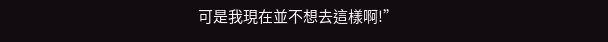可是我現在並不想去這樣啊!”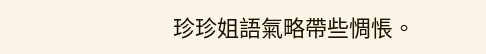珍珍姐語氣略帶些惆悵。